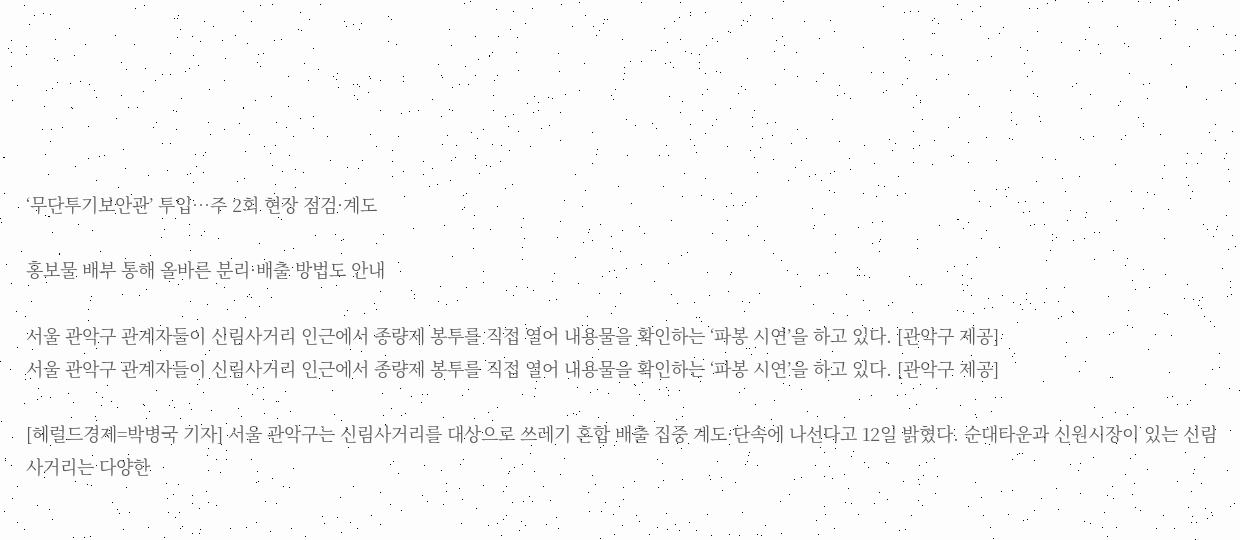‘무단투기보안관’ 투입…주 2회 현장 점검·계도

홍보물 배부 통해 올바른 분리·배출 방법도 안내

서울 관악구 관계자들이 신림사거리 인근에서 종량제 봉투를 직접 열어 내용물을 확인하는 ‘파봉 시연’을 하고 있다. [관악구 제공]
서울 관악구 관계자들이 신림사거리 인근에서 종량제 봉투를 직접 열어 내용물을 확인하는 ‘파봉 시연’을 하고 있다. [관악구 제공]

[헤럴드경제=박병국 기자] 서울 관악구는 신림사거리를 대상으로 쓰레기 혼합 배출 집중 계도·단속에 나선다고 12일 밝혔다. 순대타운과 신원시장이 있는 신림사거리는 다양한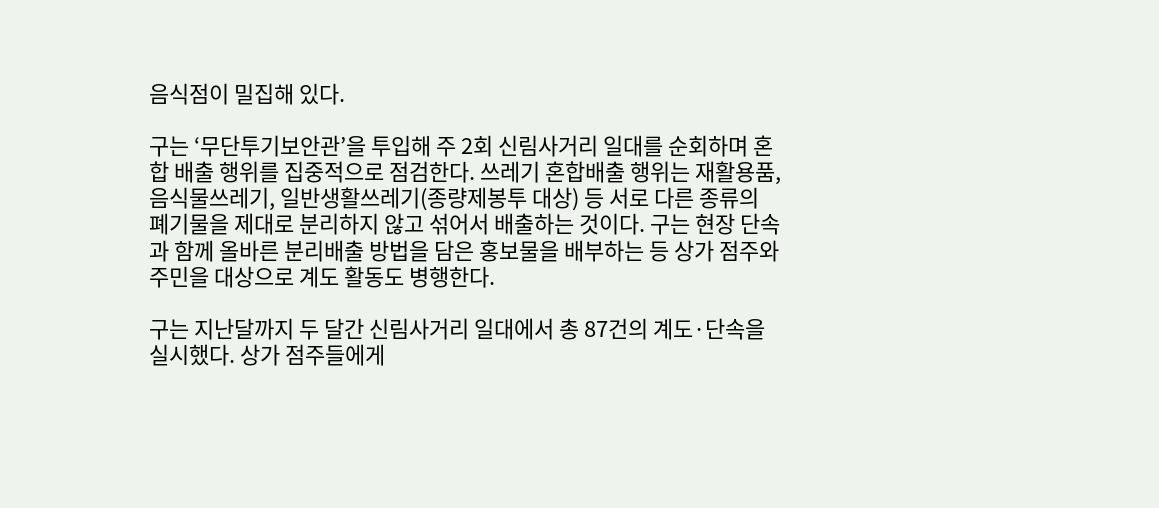음식점이 밀집해 있다.

구는 ‘무단투기보안관’을 투입해 주 2회 신림사거리 일대를 순회하며 혼합 배출 행위를 집중적으로 점검한다. 쓰레기 혼합배출 행위는 재활용품, 음식물쓰레기, 일반생활쓰레기(종량제봉투 대상) 등 서로 다른 종류의 폐기물을 제대로 분리하지 않고 섞어서 배출하는 것이다. 구는 현장 단속과 함께 올바른 분리배출 방법을 담은 홍보물을 배부하는 등 상가 점주와 주민을 대상으로 계도 활동도 병행한다.

구는 지난달까지 두 달간 신림사거리 일대에서 총 87건의 계도·단속을 실시했다. 상가 점주들에게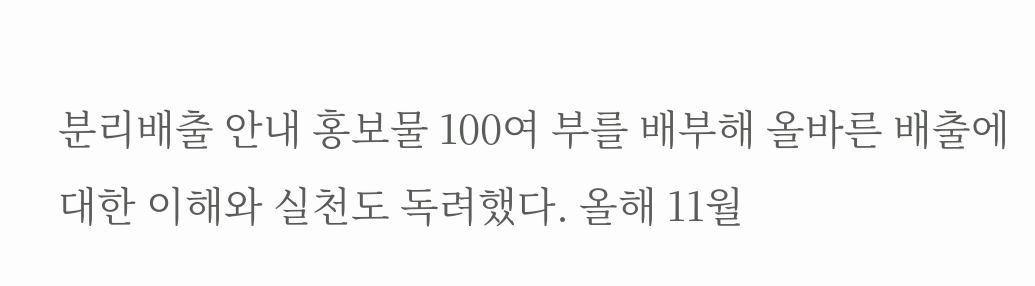분리배출 안내 홍보물 100여 부를 배부해 올바른 배출에 대한 이해와 실천도 독려했다. 올해 11월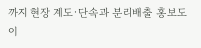까지 현장 계도·단속과 분리배출 홍보도 이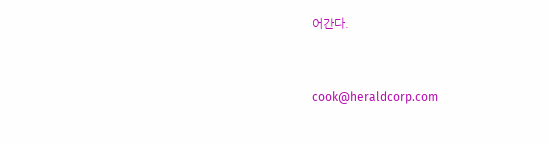어간다.


cook@heraldcorp.com